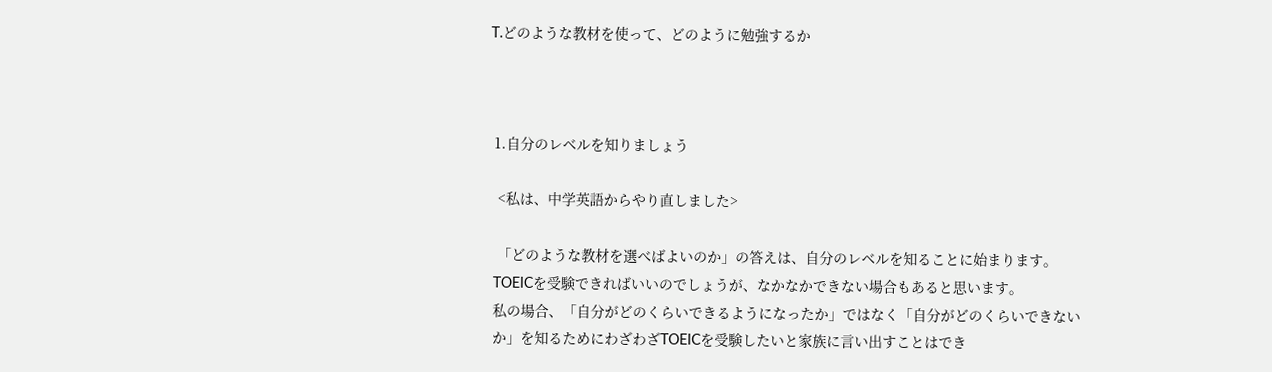T.どのような教材を使って、どのように勉強するか



 1.自分のレベルを知りましょう

  <私は、中学英語からやり直しました>

  「どのような教材を選べばよいのか」の答えは、自分のレベルを知ることに始まります。
 TOEICを受験できればいいのでしょうが、なかなかできない場合もあると思います。
 私の場合、「自分がどのくらいできるようになったか」ではなく「自分がどのくらいできない
 か」を知るためにわざわざTOEICを受験したいと家族に言い出すことはでき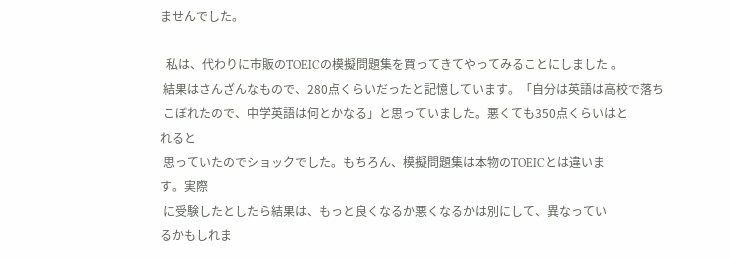ませんでした。

  私は、代わりに市販のTOEICの模擬問題集を買ってきてやってみることにしました 。
 結果はさんざんなもので、280点くらいだったと記憶しています。「自分は英語は高校で落ち
 こぼれたので、中学英語は何とかなる」と思っていました。悪くても350点くらいはと
れると
 思っていたのでショックでした。もちろん、模擬問題集は本物のTOEICとは違いま
す。実際
 に受験したとしたら結果は、もっと良くなるか悪くなるかは別にして、異なってい
るかもしれま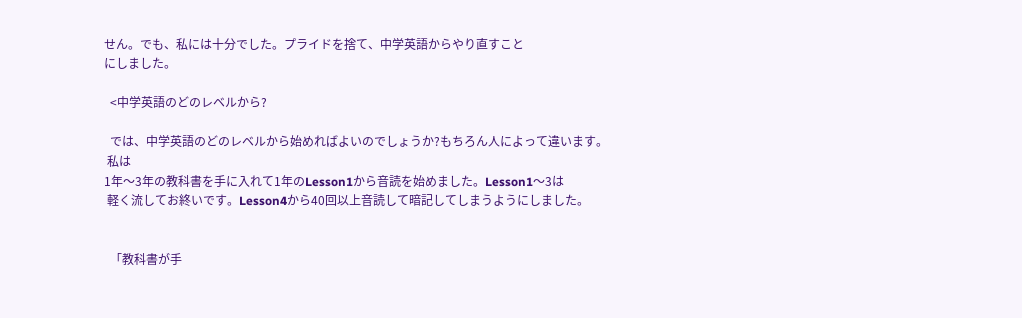せん。でも、私には十分でした。プライドを捨て、中学英語からやり直すこと
にしました。

  <中学英語のどのレベルから?

  では、中学英語のどのレベルから始めればよいのでしょうか?もちろん人によって違います。
 私は
1年〜3年の教科書を手に入れて1年のLesson1から音読を始めました。Lesson1〜3は
 軽く流してお終いです。Lesson4から40回以上音読して暗記してしまうようにしました。


  「教科書が手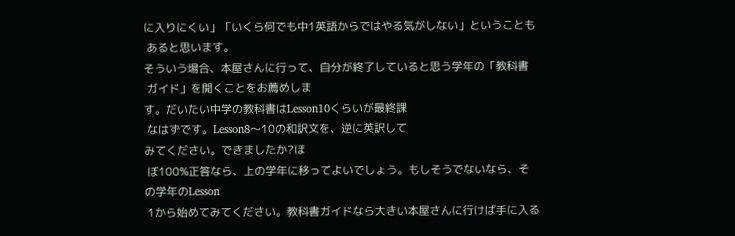に入りにくい」「いくら何でも中1英語からではやる気がしない」ということも
 あると思います。
そういう場合、本屋さんに行って、自分が終了していると思う学年の「教科書
 ガイド」を開くことをお薦めしま
す。だいたい中学の教科書はLesson10くらいが最終課
 なはずです。Lesson8〜10の和訳文を、逆に英訳して
みてください。できましたか?ほ
 ぼ100%正答なら、上の学年に移ってよいでしょう。もしそうでないなら、そ
の学年のLesson
 1から始めてみてください。教科書ガイドなら大きい本屋さんに行けば手に入る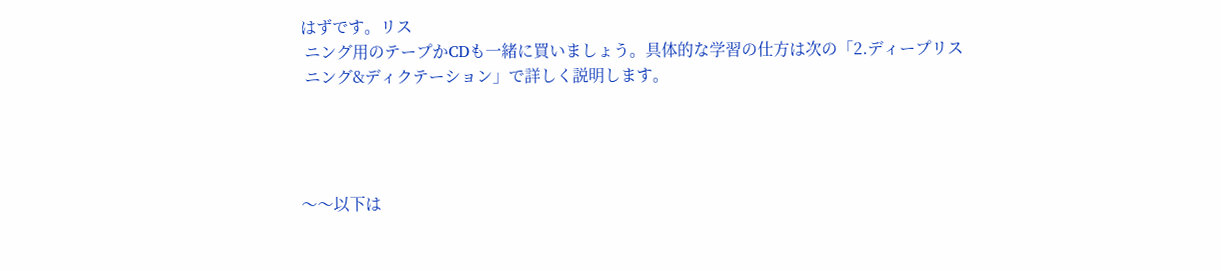はずです。リス
 ニング用のテープかCDも一緒に買いましょう。具体的な学習の仕方は次の「2.ディープリス
 ニング&ディクテーション」で詳しく説明します。




〜〜以下は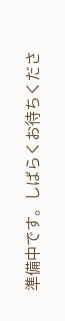準備中です。しばらくお待ちくださ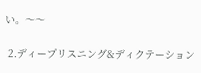い。〜〜

 2.ディープリスニング&ディクテーション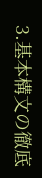3.基本構文の徹底